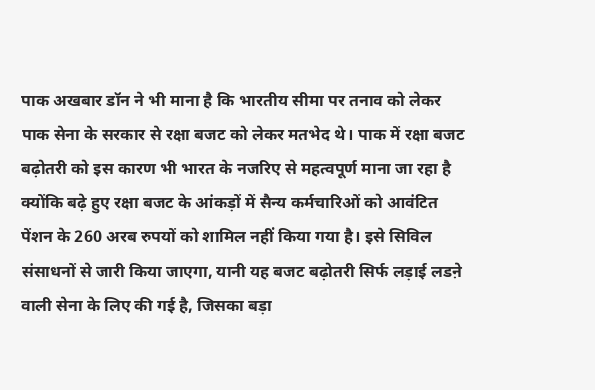पाक अखबार डॉन ने भी माना है कि भारतीय सीमा पर तनाव को लेकर पाक सेना के सरकार से रक्षा बजट को लेकर मतभेद थे। पाक में रक्षा बजट बढ़ोतरी को इस कारण भी भारत के नजरिए से महत्वपूर्ण माना जा रहा है क्योंकि बढ़े हुए रक्षा बजट के आंकड़ों में सैन्य कर्मचारिओं को आवंटित पेंशन के 260 अरब रुपयों को शामिल नहीं किया गया है। इसे सिविल संसाधनों से जारी किया जाएगा, यानी यह बजट बढ़ोतरी सिर्फ लड़ाई लडऩे वाली सेना के लिए की गई है, जिसका बड़ा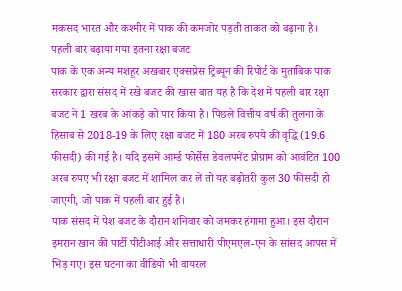मकसद भारत और कश्मीर में पाक की कमजोर पड़ती ताकत को बढ़ाना है।
पहली बार बढ़ाया गया इतना रक्षा बजट
पाक के एक अन्य मशहूर अखबार एक्सप्रेस ट्रिब्यून की रिपोर्ट के मुताबिक पाक सरकार द्वारा संसद में रखे बजट की खास बात यह है कि देश में पहली बार रक्षा बजट ने 1 खरब के आंकड़े को पार किया है। पिछले वित्तीय वर्ष की तुलना के हिसाब से 2018-19 के लिए रक्षा बजट में 180 अरब रुपये की वृद्धि (19.6 फीसदी) की गई है। यदि इसमें आर्म्ड फोर्सेस डेवलपमेंट प्रोग्राम को आवंटित 100 अरब रुपए भी रक्षा बजट में शामिल कर लें तो यह बढ़ोतरी कुल 30 फीसदी हो जाएगी, जो पाक में पहली बार हुई है।
पाक संसद में पेश बजट के दौरान शनिवार को जमकर हंगामा हुआ। इस दौरान इमरान खान की पार्टी पीटीआई और सत्ताधारी पीएमएल-एन के सांसद आपस में भिड़ गए। इस घटना का वीडियो भी वायरल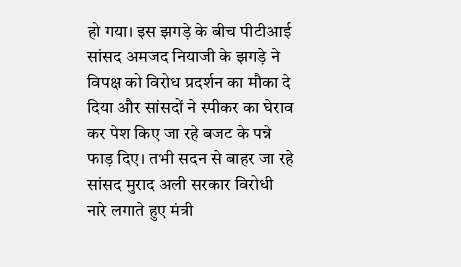हो गया। इस झगड़े के बीच पीटीआई सांसद अमजद नियाजी के झगड़े ने विपक्ष को विरोध प्रदर्शन का मौका दे दिया और सांसदों ने स्पीकर का घेराव कर पेश किए जा रहे बजट के पन्ने फाड़ दिए। तभी सदन से बाहर जा रहे सांसद मुराद अली सरकार विरोधी नारे लगाते हुए मंत्री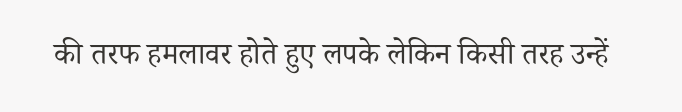की तरफ हमलावर होते हुए लपके लेकिन किसी तरह उन्हें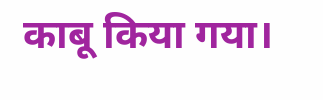काबू किया गया।